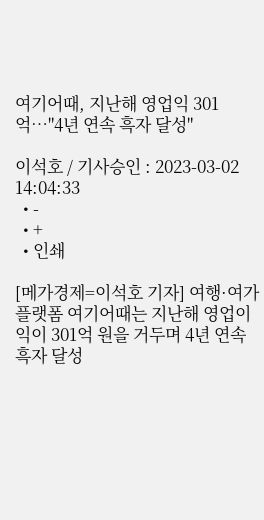여기어때, 지난해 영업익 301억…"4년 연속 흑자 달성"

이석호 / 기사승인 : 2023-03-02 14:04:33
  • -
  • +
  • 인쇄

[메가경제=이석호 기자] 여행·여가 플랫폼 여기어때는 지난해 영업이익이 301억 원을 거두며 4년 연속 흑자 달성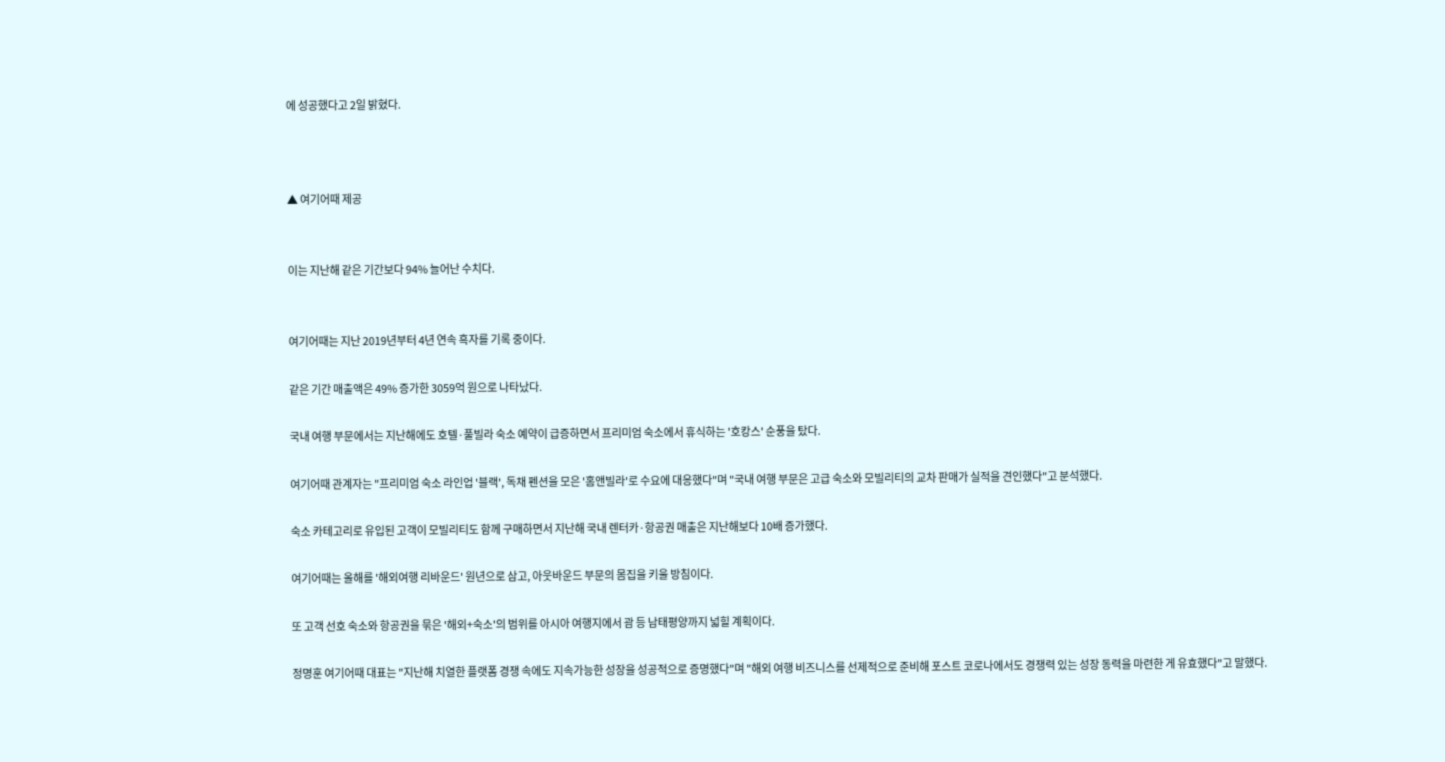에 성공했다고 2일 밝혔다.



▲ 여기어때 제공


이는 지난해 같은 기간보다 94% 늘어난 수치다.


여기어때는 지난 2019년부터 4년 연속 흑자를 기록 중이다.

같은 기간 매출액은 49% 증가한 3059억 원으로 나타났다.

국내 여행 부문에서는 지난해에도 호텔·풀빌라 숙소 예약이 급증하면서 프리미엄 숙소에서 휴식하는 '호캉스' 순풍을 탔다.

여기어때 관계자는 "프리미엄 숙소 라인업 '블랙', 독채 펜션을 모은 '홈앤빌라'로 수요에 대응했다"며 "국내 여행 부문은 고급 숙소와 모빌리티의 교차 판매가 실적을 견인했다"고 분석했다.

숙소 카테고리로 유입된 고객이 모빌리티도 함께 구매하면서 지난해 국내 렌터카·항공권 매출은 지난해보다 10배 증가했다.

여기어때는 올해를 '해외여행 리바운드' 원년으로 삼고, 아웃바운드 부문의 몸집을 키울 방침이다.

또 고객 선호 숙소와 항공권을 묶은 '해외+숙소'의 범위를 아시아 여행지에서 괌 등 남태평양까지 넓힐 계획이다.

정명훈 여기어때 대표는 "지난해 치열한 플랫폼 경쟁 속에도 지속가능한 성장을 성공적으로 증명했다"며 "해외 여행 비즈니스를 선제적으로 준비해 포스트 코로나에서도 경쟁력 있는 성장 동력을 마련한 게 유효했다"고 말했다.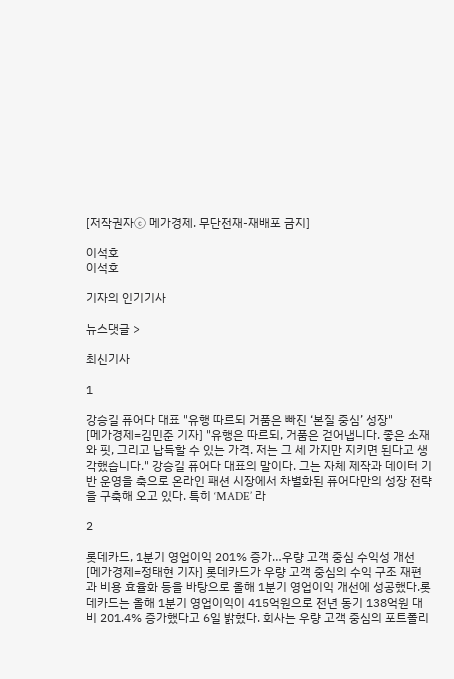[저작권자ⓒ 메가경제. 무단전재-재배포 금지]

이석호
이석호

기자의 인기기사

뉴스댓글 >

최신기사

1

강승길 퓨어다 대표 "유행 따르되 거품은 빠진 ‘본질 중심’ 성장"
[메가경제=김민준 기자] "유행은 따르되, 거품은 걷어냅니다. 좋은 소재와 핏, 그리고 납득할 수 있는 가격. 저는 그 세 가지만 지키면 된다고 생각했습니다." 강승길 퓨어다 대표의 말이다. 그는 자체 제작과 데이터 기반 운영을 축으로 온라인 패션 시장에서 차별화된 퓨어다만의 성장 전략을 구축해 오고 있다. 특히 ‘MADE’ 라

2

롯데카드, 1분기 영업이익 201% 증가…우량 고객 중심 수익성 개선
[메가경제=정태현 기자] 롯데카드가 우량 고객 중심의 수익 구조 재편과 비용 효율화 등을 바탕으로 올해 1분기 영업이익 개선에 성공했다.롯데카드는 올해 1분기 영업이익이 415억원으로 전년 동기 138억원 대비 201.4% 증가했다고 6일 밝혔다. 회사는 우량 고객 중심의 포트폴리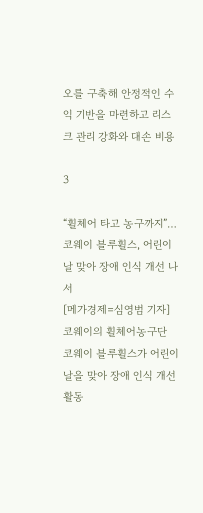오를 구축해 안정적인 수익 기반을 마련하고 리스크 관리 강화와 대손 비용

3

“휠체어 타고 농구까지”…코웨이 블루휠스, 어린이날 맞아 장애 인식 개선 나서
[메가경제=심영범 기자]코웨이의 휠체어농구단 코웨이 블루휠스가 어린이날을 맞아 장애 인식 개선 활동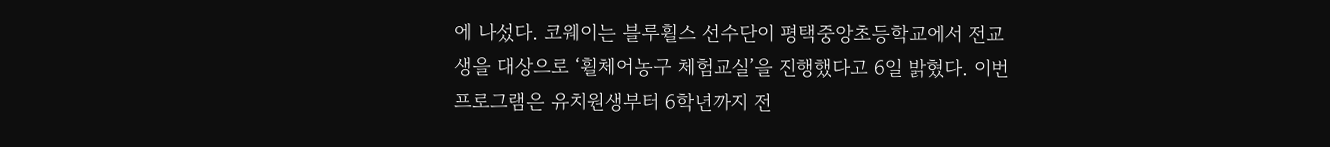에 나섰다. 코웨이는 블루휠스 선수단이 평택중앙초등학교에서 전교생을 대상으로 ‘휠체어농구 체험교실’을 진행했다고 6일 밝혔다. 이번 프로그램은 유치원생부터 6학년까지 전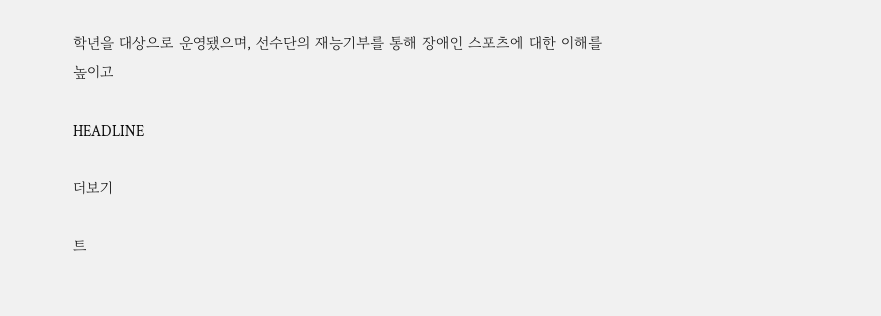학년을 대상으로 운영됐으며, 선수단의 재능기부를 통해 장애인 스포츠에 대한 이해를 높이고

HEADLINE

더보기

트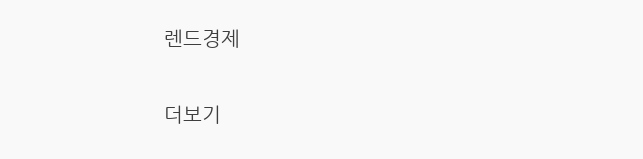렌드경제

더보기